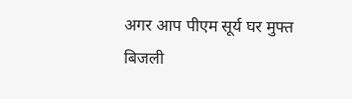अगर आप पीएम सूर्य घर मुफ्त बिजली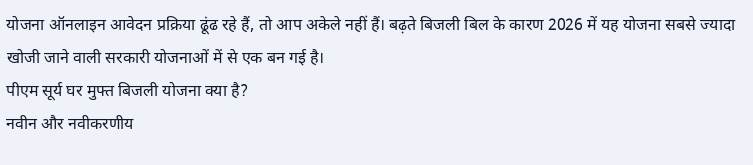योजना ऑनलाइन आवेदन प्रक्रिया ढूंढ रहे हैं, तो आप अकेले नहीं हैं। बढ़ते बिजली बिल के कारण 2026 में यह योजना सबसे ज्यादा खोजी जाने वाली सरकारी योजनाओं में से एक बन गई है।
पीएम सूर्य घर मुफ्त बिजली योजना क्या है?
नवीन और नवीकरणीय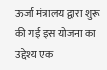ऊर्जा मंत्रालय द्वारा शुरू की गई इस योजना का उद्देश्य एक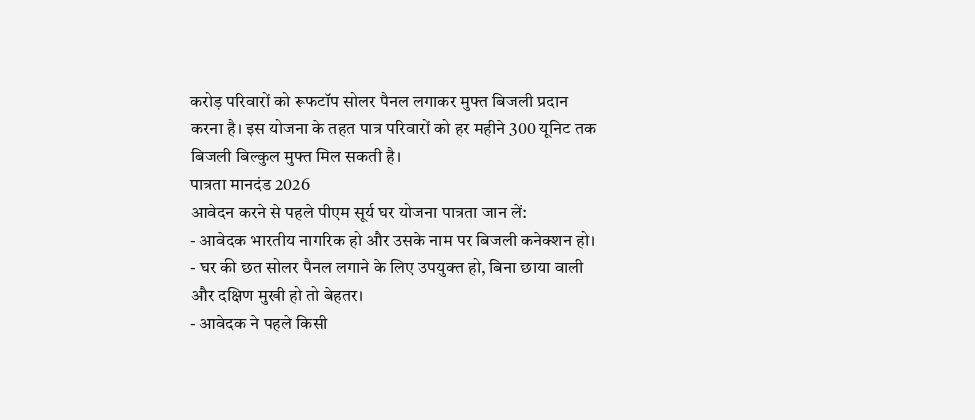करोड़ परिवारों को रूफटॉप सोलर पैनल लगाकर मुफ्त बिजली प्रदान करना है। इस योजना के तहत पात्र परिवारों को हर महीने 300 यूनिट तक बिजली बिल्कुल मुफ्त मिल सकती है।
पात्रता मानदंड 2026
आवेदन करने से पहले पीएम सूर्य घर योजना पात्रता जान लें:
- आवेदक भारतीय नागरिक हो और उसके नाम पर बिजली कनेक्शन हो।
- घर की छत सोलर पैनल लगाने के लिए उपयुक्त हो, बिना छाया वाली और दक्षिण मुखी हो तो बेहतर।
- आवेदक ने पहले किसी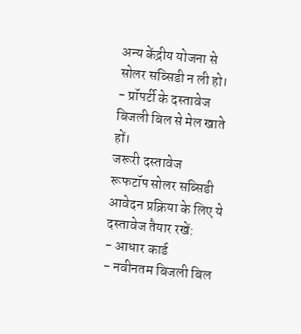अन्य केंद्रीय योजना से सोलर सब्सिडी न ली हो।
- प्रॉपर्टी के दस्तावेज बिजली बिल से मेल खाते हों।
जरूरी दस्तावेज
रूफटॉप सोलर सब्सिडी आवेदन प्रक्रिया के लिए ये दस्तावेज तैयार रखें:
- आधार कार्ड
- नवीनतम बिजली बिल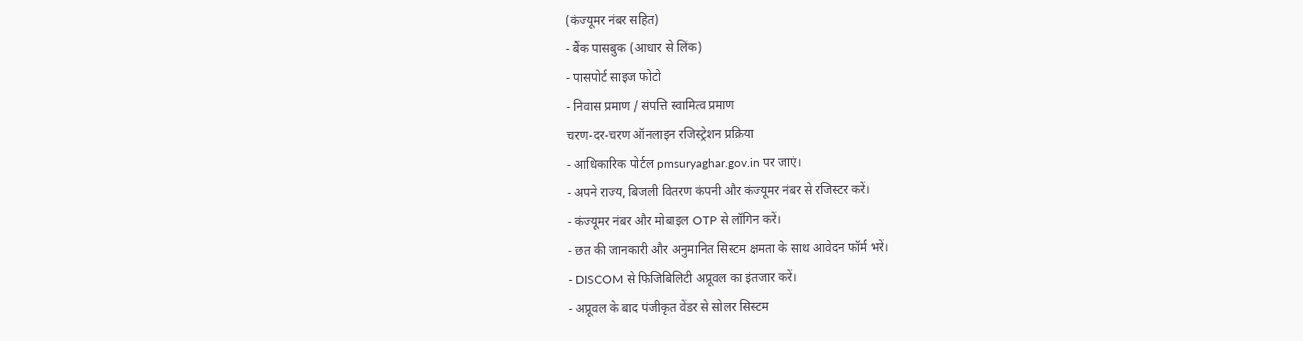(कंज्यूमर नंबर सहित)
- बैंक पासबुक (आधार से लिंक)
- पासपोर्ट साइज फोटो
- निवास प्रमाण / संपत्ति स्वामित्व प्रमाण
चरण-दर-चरण ऑनलाइन रजिस्ट्रेशन प्रक्रिया
- आधिकारिक पोर्टल pmsuryaghar.gov.in पर जाएं।
- अपने राज्य, बिजली वितरण कंपनी और कंज्यूमर नंबर से रजिस्टर करें।
- कंज्यूमर नंबर और मोबाइल OTP से लॉगिन करें।
- छत की जानकारी और अनुमानित सिस्टम क्षमता के साथ आवेदन फॉर्म भरें।
- DISCOM से फिजिबिलिटी अप्रूवल का इंतजार करें।
- अप्रूवल के बाद पंजीकृत वेंडर से सोलर सिस्टम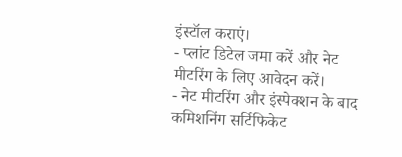इंस्टॉल कराएं।
- प्लांट डिटेल जमा करें और नेट मीटरिंग के लिए आवेदन करें।
- नेट मीटरिंग और इंस्पेक्शन के बाद कमिशनिंग सर्टिफिकेट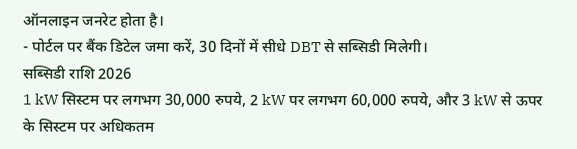ऑनलाइन जनरेट होता है।
- पोर्टल पर बैंक डिटेल जमा करें, 30 दिनों में सीधे DBT से सब्सिडी मिलेगी।
सब्सिडी राशि 2026
1 kW सिस्टम पर लगभग 30,000 रुपये, 2 kW पर लगभग 60,000 रुपये, और 3 kW से ऊपर के सिस्टम पर अधिकतम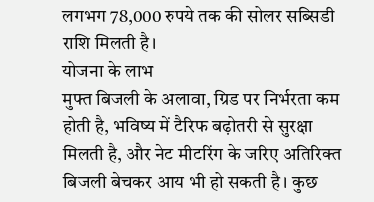लगभग 78,000 रुपये तक की सोलर सब्सिडी राशि मिलती है।
योजना के लाभ
मुफ्त बिजली के अलावा, ग्रिड पर निर्भरता कम होती है, भविष्य में टैरिफ बढ़ोतरी से सुरक्षा मिलती है, और नेट मीटरिंग के जरिए अतिरिक्त बिजली बेचकर आय भी हो सकती है। कुछ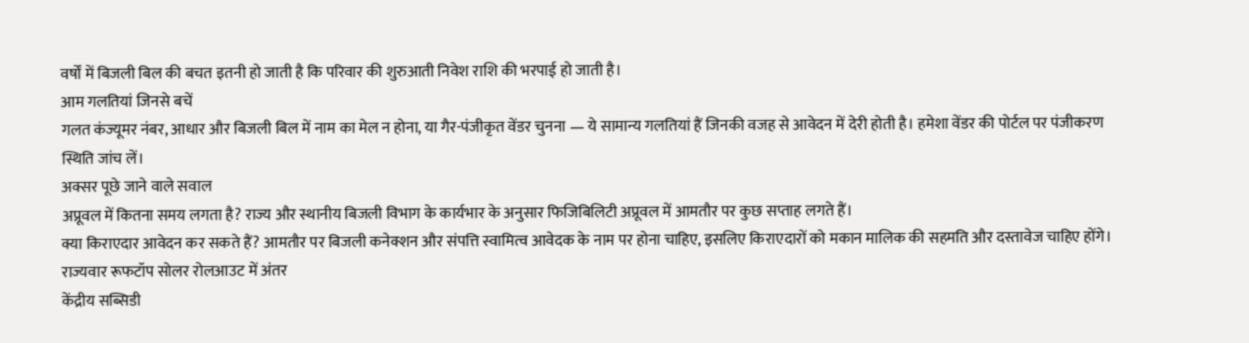वर्षों में बिजली बिल की बचत इतनी हो जाती है कि परिवार की शुरुआती निवेश राशि की भरपाई हो जाती है।
आम गलतियां जिनसे बचें
गलत कंज्यूमर नंबर, आधार और बिजली बिल में नाम का मेल न होना, या गैर-पंजीकृत वेंडर चुनना — ये सामान्य गलतियां हैं जिनकी वजह से आवेदन में देरी होती है। हमेशा वेंडर की पोर्टल पर पंजीकरण स्थिति जांच लें।
अक्सर पूछे जाने वाले सवाल
अप्रूवल में कितना समय लगता है? राज्य और स्थानीय बिजली विभाग के कार्यभार के अनुसार फिजिबिलिटी अप्रूवल में आमतौर पर कुछ सप्ताह लगते हैं।
क्या किराएदार आवेदन कर सकते हैं? आमतौर पर बिजली कनेक्शन और संपत्ति स्वामित्व आवेदक के नाम पर होना चाहिए, इसलिए किराएदारों को मकान मालिक की सहमति और दस्तावेज चाहिए होंगे।
राज्यवार रूफटॉप सोलर रोलआउट में अंतर
केंद्रीय सब्सिडी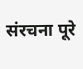संरचना पूरे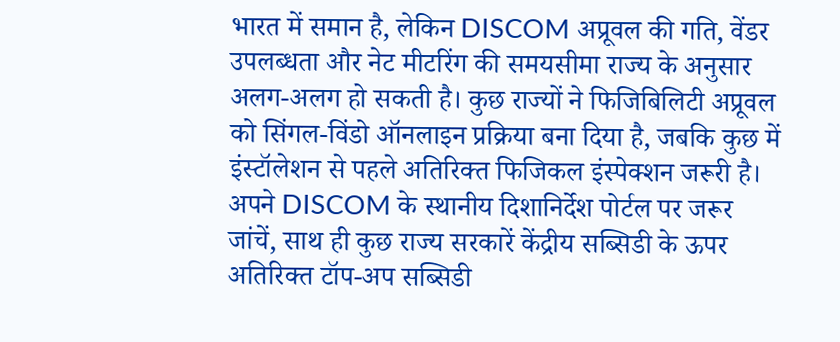भारत में समान है, लेकिन DISCOM अप्रूवल की गति, वेंडर उपलब्धता और नेट मीटरिंग की समयसीमा राज्य के अनुसार अलग-अलग हो सकती है। कुछ राज्यों ने फिजिबिलिटी अप्रूवल को सिंगल-विंडो ऑनलाइन प्रक्रिया बना दिया है, जबकि कुछ में इंस्टॉलेशन से पहले अतिरिक्त फिजिकल इंस्पेक्शन जरूरी है। अपने DISCOM के स्थानीय दिशानिर्देश पोर्टल पर जरूर जांचें, साथ ही कुछ राज्य सरकारें केंद्रीय सब्सिडी के ऊपर अतिरिक्त टॉप-अप सब्सिडी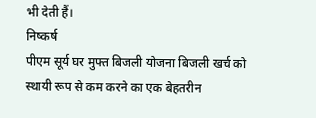भी देती हैं।
निष्कर्ष
पीएम सूर्य घर मुफ्त बिजली योजना बिजली खर्च को स्थायी रूप से कम करने का एक बेहतरीन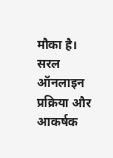मौका है। सरल ऑनलाइन प्रक्रिया और आकर्षक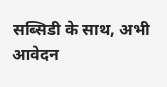सब्सिडी के साथ, अभी आवेदन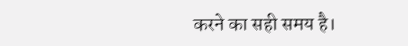करने का सही समय है।